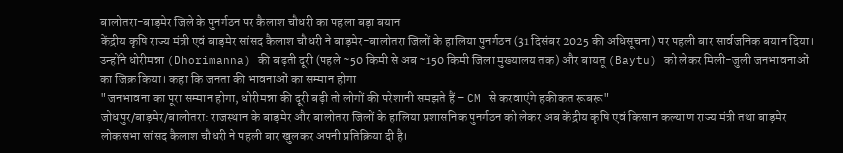बालोतरा-बाड़मेर जिले के पुनर्गठन पर कैलाश चौधरी का पहला बड़ा बयान
केंद्रीय कृषि राज्य मंत्री एवं बाड़मेर सांसद कैलाश चौधरी ने बाड़मेर-बालोतरा जिलों के हालिया पुनर्गठन (31 दिसंबर 2025 की अधिसूचना) पर पहली बार सार्वजनिक बयान दिया। उन्होंने धोरीमन्ना (Dhorimanna) की बढ़ती दूरी (पहले ~50 किमी से अब ~150 किमी जिला मुख्यालय तक) और बायतू (Baytu) को लेकर मिली-जुली जनभावनाओं का जिक्र किया। कहा कि जनता की भावनाओं का सम्मान होगा
"जनभावना का पूरा सम्मान होगा, धोरीमन्ना की दूरी बढ़ी तो लोगों की परेशानी समझते हैं – CM से करवाएंगे हकीकत रूबरू"
जोधपुर/बाड़मेर/बालोतरा: राजस्थान के बाड़मेर और बालोतरा जिलों के हालिया प्रशासनिक पुनर्गठन को लेकर अब केंद्रीय कृषि एवं किसान कल्याण राज्य मंत्री तथा बाड़मेर लोकसभा सांसद कैलाश चौधरी ने पहली बार खुलकर अपनी प्रतिक्रिया दी है।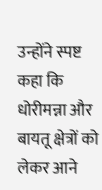उन्होंने स्पष्ट कहा कि धोरीमन्ना और बायतू क्षेत्रों को लेकर आने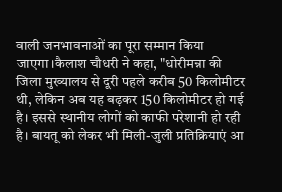वाली जनभावनाओं का पूरा सम्मान किया जाएगा।कैलाश चौधरी ने कहा, "धोरीमन्ना की जिला मुख्यालय से दूरी पहले करीब 50 किलोमीटर थी, लेकिन अब यह बढ़कर 150 किलोमीटर हो गई है। इससे स्थानीय लोगों को काफी परेशानी हो रही है। बायतू को लेकर भी मिली-जुली प्रतिक्रियाएं आ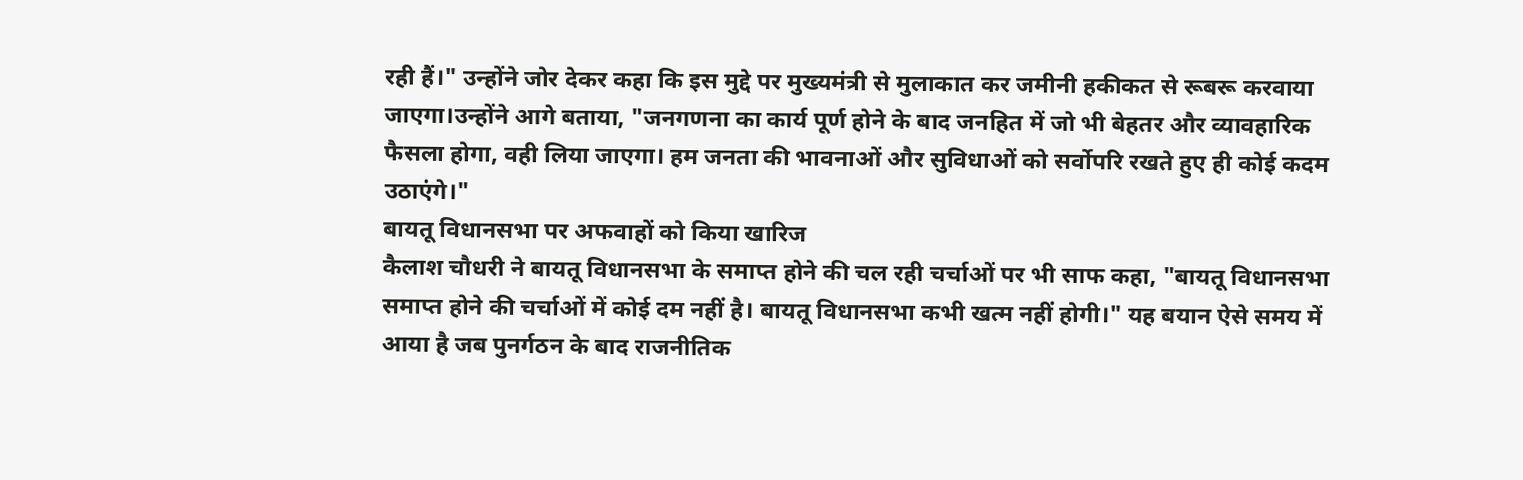रही हैं।" उन्होंने जोर देकर कहा कि इस मुद्दे पर मुख्यमंत्री से मुलाकात कर जमीनी हकीकत से रूबरू करवाया जाएगा।उन्होंने आगे बताया, "जनगणना का कार्य पूर्ण होने के बाद जनहित में जो भी बेहतर और व्यावहारिक फैसला होगा, वही लिया जाएगा। हम जनता की भावनाओं और सुविधाओं को सर्वोपरि रखते हुए ही कोई कदम उठाएंगे।"
बायतू विधानसभा पर अफवाहों को किया खारिज
कैलाश चौधरी ने बायतू विधानसभा के समाप्त होने की चल रही चर्चाओं पर भी साफ कहा, "बायतू विधानसभा समाप्त होने की चर्चाओं में कोई दम नहीं है। बायतू विधानसभा कभी खत्म नहीं होगी।" यह बयान ऐसे समय में आया है जब पुनर्गठन के बाद राजनीतिक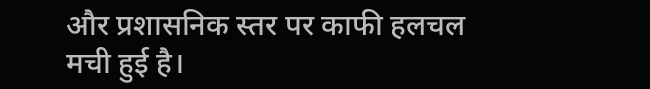और प्रशासनिक स्तर पर काफी हलचल मची हुई है।